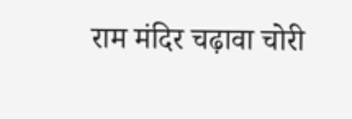राम मंदिर चढ़ावा चोरी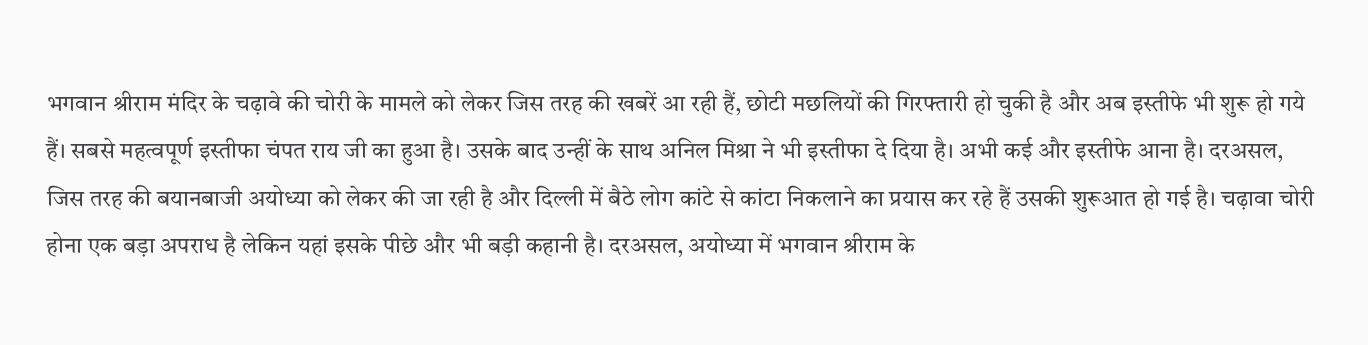भगवान श्रीराम मंदिर के चढ़ावे की चोरी के मामले को लेकर जिस तरह की खबरें आ रही हैं, छोटी मछलियों की गिरफ्तारी हो चुकी है और अब इस्तीफे भी शुरू हो गये हैं। सबसे महत्वपूर्ण इस्तीफा चंपत राय जी का हुआ है। उसके बाद उन्हीं के साथ अनिल मिश्रा ने भी इस्तीफा दे दिया है। अभी कई और इस्तीफे आना है। दरअसल, जिस तरह की बयानबाजी अयोध्या को लेकर की जा रही है और दिल्ली में बैठे लोग कांटे से कांटा निकलाने का प्रयास कर रहे हैं उसकी शुरूआत हो गई है। चढ़ावा चोरी होना एक बड़ा अपराध है लेकिन यहां इसके पीछे और भी बड़ी कहानी है। दरअसल, अयोध्या में भगवान श्रीराम के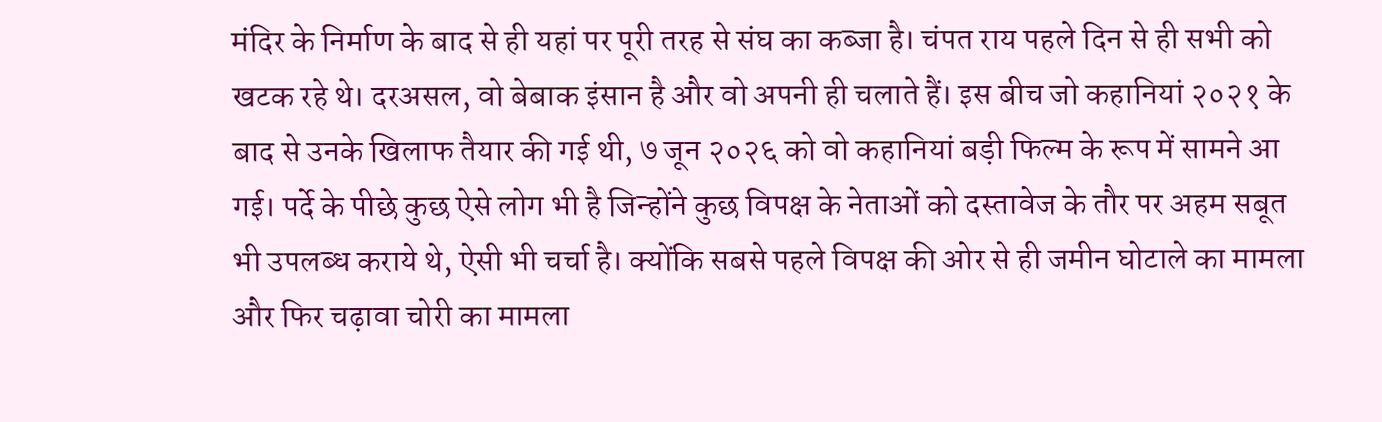मंदिर के निर्माण के बाद से ही यहां पर पूरी तरह से संघ का कब्जा है। चंपत राय पहले दिन से ही सभी को खटक रहे थे। दरअसल, वो बेबाक इंसान है और वो अपनी ही चलाते हैं। इस बीच जो कहानियां २०२१ के बाद से उनके खिलाफ तैयार की गई थी, ७ जून २०२६ को वो कहानियां बड़ी फिल्म के रूप में सामने आ गई। पर्दे के पीछे कुछ ऐसे लोग भी है जिन्होंने कुछ विपक्ष के नेताओं को दस्तावेज के तौर पर अहम सबूत भी उपलब्ध कराये थे, ऐसी भी चर्चा है। क्योंकि सबसे पहले विपक्ष की ओर से ही जमीन घोटाले का मामला और फिर चढ़ावा चोरी का मामला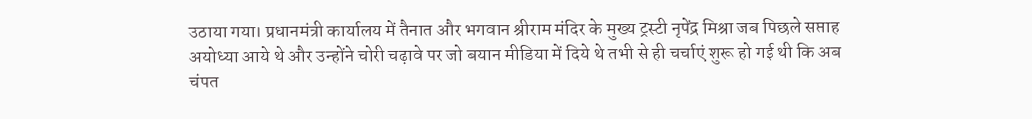उठाया गया। प्रधानमंत्री कार्यालय में तैनात और भगवान श्रीराम मंदिर के मुख्य ट्रस्टी नृपेंद्र मिश्रा जब पिछले सप्ताह अयोध्या आये थे और उन्होंने चोरी चढ़ावे पर जो बयान मीडिया में दिये थे तभी से ही चर्चाएं शुरू हो गई थी कि अब चंपत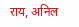राय, अनिल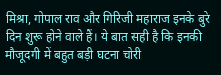मिश्रा, गोपाल राव और गिरिजी महाराज इनके बुरे दिन शुरू होने वाले हैं। ये बात सही है कि इनकी मौजूदगी में बहुत बड़ी घटना चोरी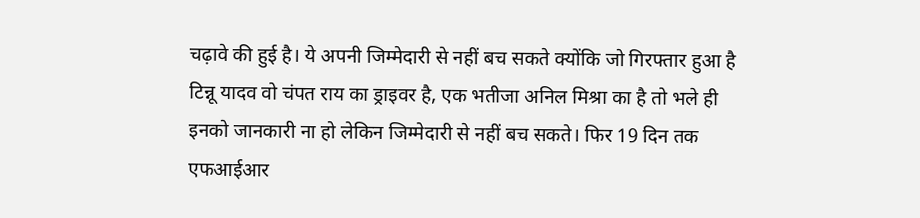चढ़ावे की हुई है। ये अपनी जिम्मेदारी से नहीं बच सकते क्योंकि जो गिरफ्तार हुआ है टिन्नू यादव वो चंपत राय का ड्राइवर है, एक भतीजा अनिल मिश्रा का है तो भले ही इनको जानकारी ना हो लेकिन जिम्मेदारी से नहीं बच सकते। फिर 19 दिन तक एफआईआर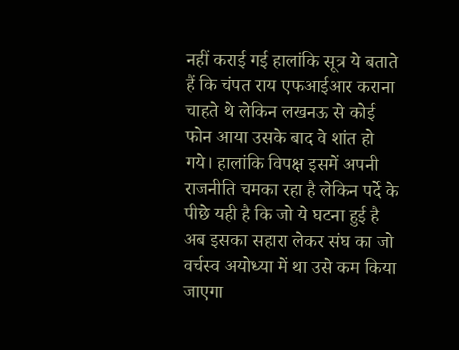नहीं कराई गई हालांकि सूत्र ये बताते हैं कि चंपत राय एफआईआर कराना चाहते थे लेकिन लखनऊ से कोई फोन आया उसके बाद वे शांत हो गये। हालांकि विपक्ष इसमें अपनी राजनीति चमका रहा है लेकिन पर्दे के पीछे यही है कि जो ये घटना हुई है अब इसका सहारा लेकर संघ का जो वर्चस्व अयोध्या में था उसे कम किया जाएगा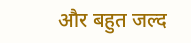और बहुत जल्द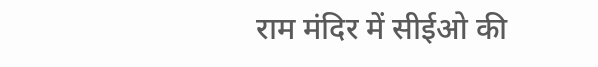राम मंदिर में सीईओ की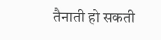तैनाती हो सकती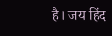है। जय हिंद